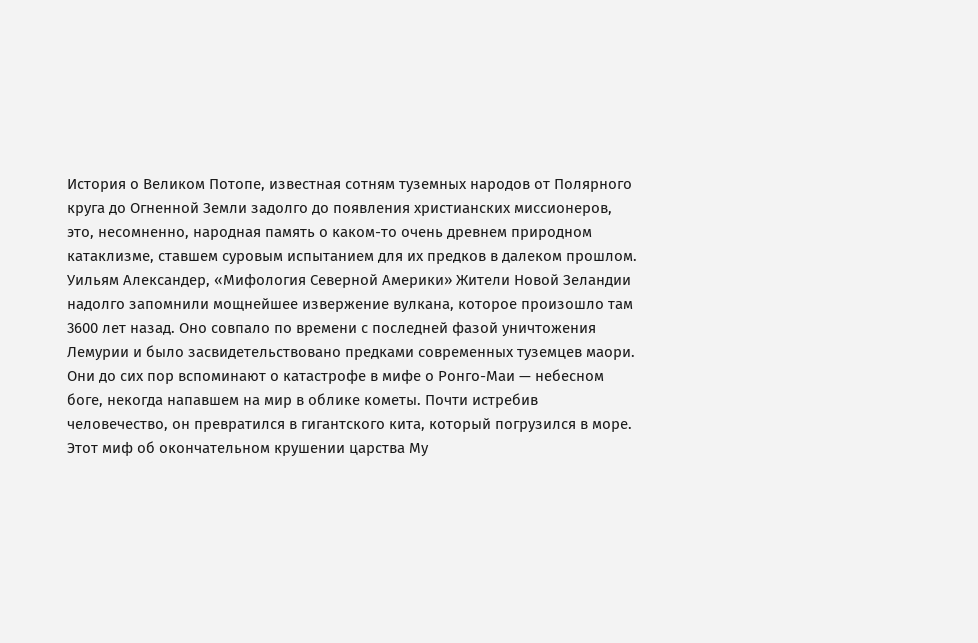История о Великом Потопе, известная сотням туземных народов от Полярного круга до Огненной Земли задолго до появления христианских миссионеров, это, несомненно, народная память о каком-то очень древнем природном катаклизме, ставшем суровым испытанием для их предков в далеком прошлом.
Уильям Александер, «Мифология Северной Америки» Жители Новой Зеландии надолго запомнили мощнейшее извержение вулкана, которое произошло там 3600 лет назад. Оно совпало по времени с последней фазой уничтожения Лемурии и было засвидетельствовано предками современных туземцев маори. Они до сих пор вспоминают о катастрофе в мифе о Ронго-Маи — небесном боге, некогда напавшем на мир в облике кометы. Почти истребив человечество, он превратился в гигантского кита, который погрузился в море. Этот миф об окончательном крушении царства Му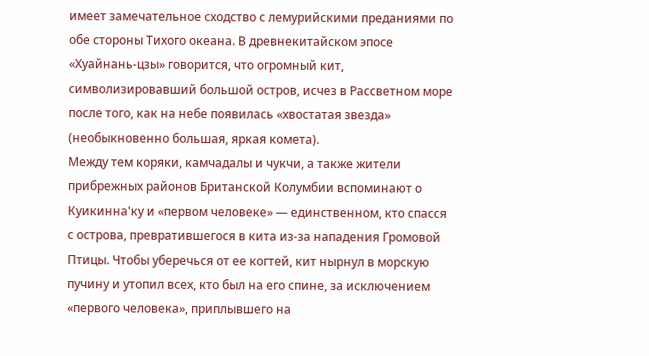имеет замечательное сходство с лемурийскими преданиями по обе стороны Тихого океана. В древнекитайском эпосе «Хуайнань-цзы» говорится, что огромный кит, символизировавший большой остров, исчез в Рассветном море после того, как на небе появилась «хвостатая звезда» (необыкновенно большая, яркая комета).
Между тем коряки, камчадалы и чукчи, а также жители прибрежных районов Британской Колумбии вспоминают о Куикинна'ку и «первом человеке» — единственном, кто спасся с острова, превратившегося в кита из-за нападения Громовой Птицы. Чтобы уберечься от ее когтей, кит нырнул в морскую пучину и утопил всех, кто был на его спине, за исключением «первого человека», приплывшего на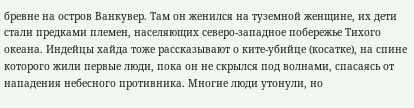бревне на остров Ванкувер. Там он женился на туземной женщине, их дети стали предками племен, населяющих северо-западное побережье Тихого океана. Индейцы хайда тоже рассказывают о ките-убийце (косатке), на спине которого жили первые люди, пока он не скрылся под волнами, спасаясь от нападения небесного противника. Многие люди утонули, но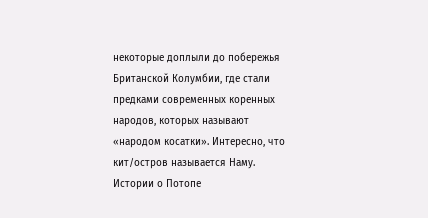некоторые доплыли до побережья Британской Колумбии, где стали предками современных коренных народов, которых называют «народом косатки». Интересно, что кит/остров называется Наму.
Истории о Потопе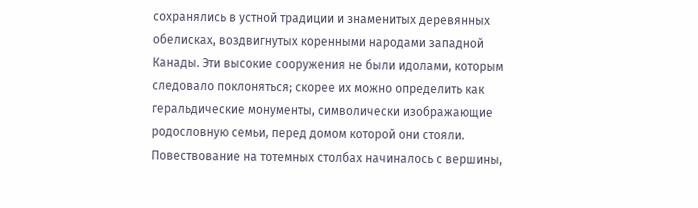сохранялись в устной традиции и знаменитых деревянных обелисках, воздвигнутых коренными народами западной Канады. Эти высокие сооружения не были идолами, которым следовало поклоняться; скорее их можно определить как геральдические монументы, символически изображающие родословную семьи, перед домом которой они стояли. Повествование на тотемных столбах начиналось с вершины,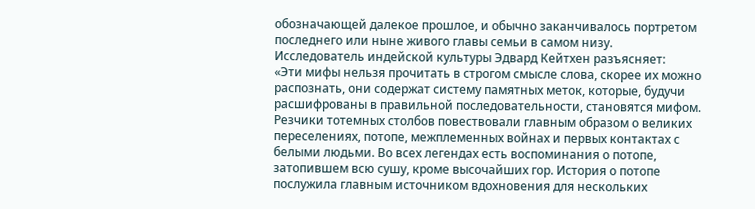обозначающей далекое прошлое, и обычно заканчивалось портретом последнего или ныне живого главы семьи в самом низу. Исследователь индейской культуры Эдвард Кейтхен разъясняет:
«Эти мифы нельзя прочитать в строгом смысле слова, скорее их можно распознать, они содержат систему памятных меток, которые, будучи расшифрованы в правильной последовательности, становятся мифом.
Резчики тотемных столбов повествовали главным образом о великих переселениях, потопе, межплеменных войнах и первых контактах с белыми людьми. Во всех легендах есть воспоминания о потопе, затопившем всю сушу, кроме высочайших гор. История о потопе послужила главным источником вдохновения для нескольких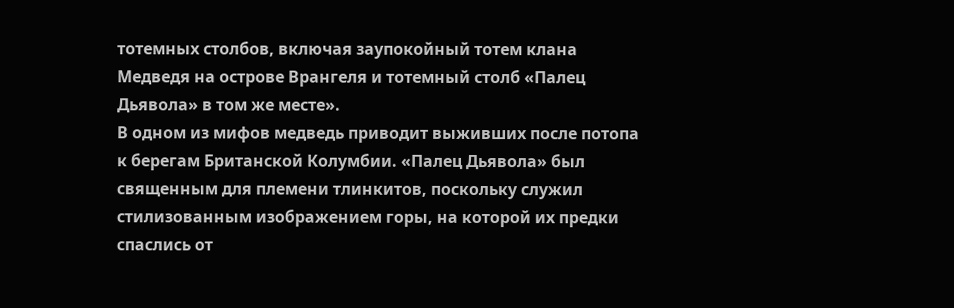тотемных столбов, включая заупокойный тотем клана Медведя на острове Врангеля и тотемный столб «Палец Дьявола» в том же месте».
В одном из мифов медведь приводит выживших после потопа к берегам Британской Колумбии. «Палец Дьявола» был священным для племени тлинкитов, поскольку служил стилизованным изображением горы, на которой их предки спаслись от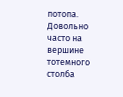потопа. Довольно часто на вершине тотемного столба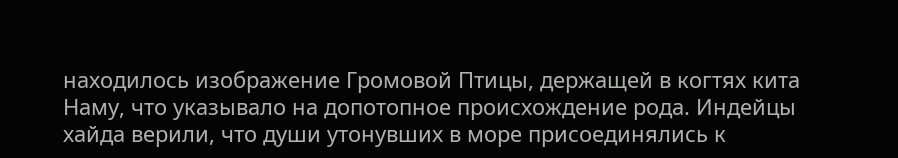находилось изображение Громовой Птицы, держащей в когтях кита Наму, что указывало на допотопное происхождение рода. Индейцы хайда верили, что души утонувших в море присоединялись к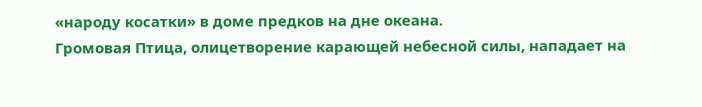«народу косатки» в доме предков на дне океана.
Громовая Птица, олицетворение карающей небесной силы, нападает на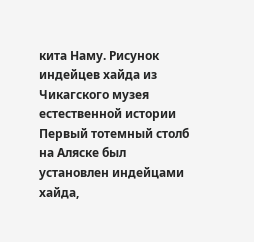кита Наму. Рисунок индейцев хайда из Чикагского музея естественной истории
Первый тотемный столб на Аляске был установлен индейцами хайда,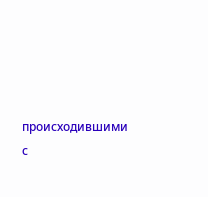происходившими с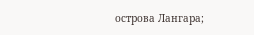острова Лангара;